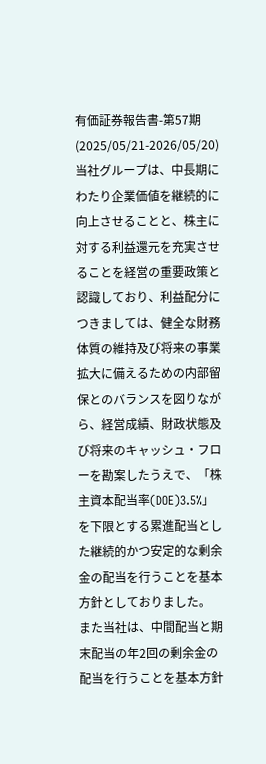有価証券報告書-第57期(2025/05/21-2026/05/20)
当社グループは、中長期にわたり企業価値を継続的に向上させることと、株主に対する利益還元を充実させることを経営の重要政策と認識しており、利益配分につきましては、健全な財務体質の維持及び将来の事業拡大に備えるための内部留保とのバランスを図りながら、経営成績、財政状態及び将来のキャッシュ・フローを勘案したうえで、「株主資本配当率(DOE)3.5%」を下限とする累進配当とした継続的かつ安定的な剰余金の配当を行うことを基本方針としておりました。
また当社は、中間配当と期末配当の年2回の剰余金の配当を行うことを基本方針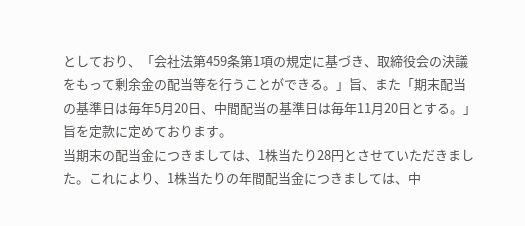としており、「会社法第459条第1項の規定に基づき、取締役会の決議をもって剰余金の配当等を行うことができる。」旨、また「期末配当の基準日は毎年5月20日、中間配当の基準日は毎年11月20日とする。」旨を定款に定めております。
当期末の配当金につきましては、1株当たり28円とさせていただきました。これにより、1株当たりの年間配当金につきましては、中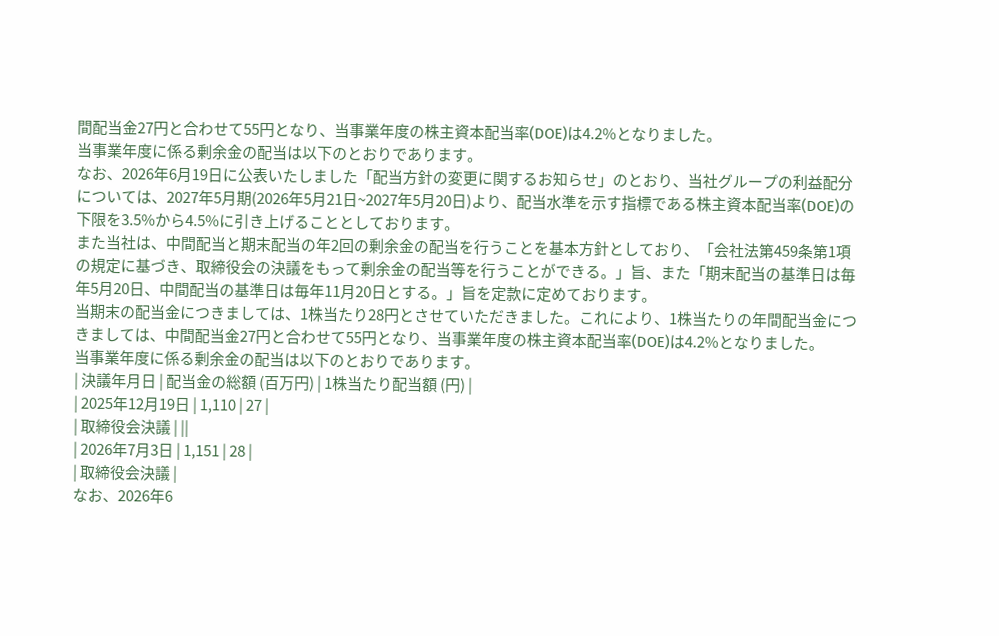間配当金27円と合わせて55円となり、当事業年度の株主資本配当率(DOE)は4.2%となりました。
当事業年度に係る剰余金の配当は以下のとおりであります。
なお、2026年6月19日に公表いたしました「配当方針の変更に関するお知らせ」のとおり、当社グループの利益配分については、2027年5月期(2026年5月21日~2027年5月20日)より、配当水準を示す指標である株主資本配当率(DOE)の下限を3.5%から4.5%に引き上げることとしております。
また当社は、中間配当と期末配当の年2回の剰余金の配当を行うことを基本方針としており、「会社法第459条第1項の規定に基づき、取締役会の決議をもって剰余金の配当等を行うことができる。」旨、また「期末配当の基準日は毎年5月20日、中間配当の基準日は毎年11月20日とする。」旨を定款に定めております。
当期末の配当金につきましては、1株当たり28円とさせていただきました。これにより、1株当たりの年間配当金につきましては、中間配当金27円と合わせて55円となり、当事業年度の株主資本配当率(DOE)は4.2%となりました。
当事業年度に係る剰余金の配当は以下のとおりであります。
| 決議年月日 | 配当金の総額 (百万円) | 1株当たり配当額 (円) |
| 2025年12月19日 | 1,110 | 27 |
| 取締役会決議 | ||
| 2026年7月3日 | 1,151 | 28 |
| 取締役会決議 |
なお、2026年6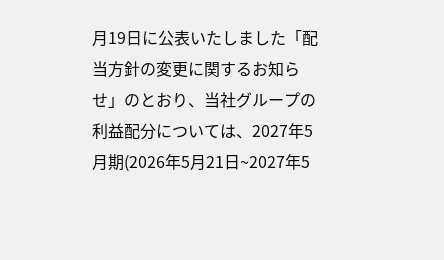月19日に公表いたしました「配当方針の変更に関するお知らせ」のとおり、当社グループの利益配分については、2027年5月期(2026年5月21日~2027年5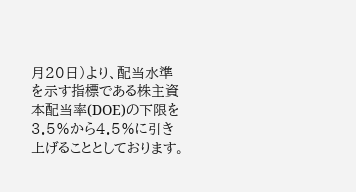月20日)より、配当水準を示す指標である株主資本配当率(DOE)の下限を3.5%から4.5%に引き上げることとしております。